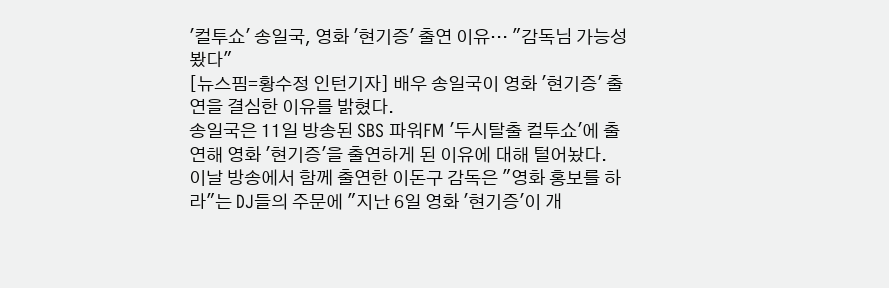'컬투쇼' 송일국, 영화 '현기증' 출연 이유… "감독님 가능성 봤다"
[뉴스핌=황수정 인턴기자] 배우 송일국이 영화 '현기증' 출연을 결심한 이유를 밝혔다.
송일국은 11일 방송된 SBS 파워FM '두시탈출 컬투쇼'에 출연해 영화 '현기증'을 출연하게 된 이유에 대해 털어놨다.
이날 방송에서 함께 출연한 이돈구 감독은 "영화 홍보를 하라"는 DJ들의 주문에 "지난 6일 영화 '현기증'이 개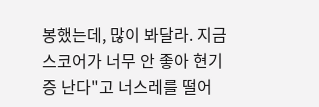봉했는데, 많이 봐달라. 지금 스코어가 너무 안 좋아 현기증 난다"고 너스레를 떨어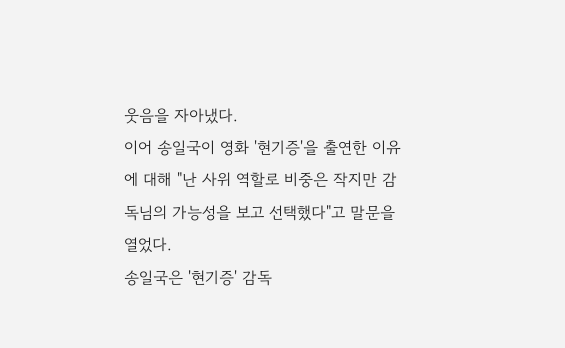웃음을 자아냈다.
이어 송일국이 영화 '현기증'을 출연한 이유에 대해 "난 사위 역할로 비중은 작지만 감독님의 가능성을 보고 선택했다"고 말문을 열었다.
송일국은 '현기증' 감독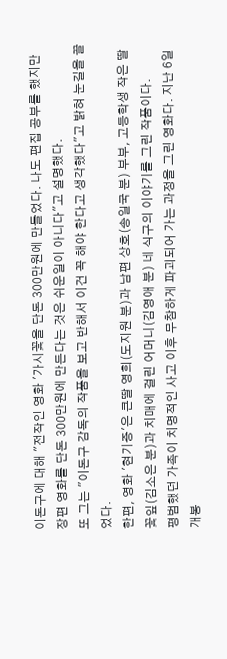이돈구에 대해 "전작인 영화 '가시꽃을 단돈 300만원에 만들었다. 나도 편집 공부를 했지만 장편 영화를 단돈 300만원에 만든다는 것은 쉬운일이 아니다"고 설명했다.
또 그는 "이돈구 감독의 작품을 보고 반해서 이건 꼭 해야 한다고 생각했다"고 밝혀 눈길을 끌었다.
한편, 영화 '현기증'은 큰딸 영희(도지원 분)과 남편 상호(송일국 분) 부부, 고등학생 작은 딸 꽃잎(김소은 분)과 치매에 걸린 어머니(김영애 분) 네 식구의 이야기를 그린 작품이다.
평범했던 가족이 치명적인 사고 이후 무참하게 파괴되어 가는 과정을 그린 영화다. 지난 6일 개봉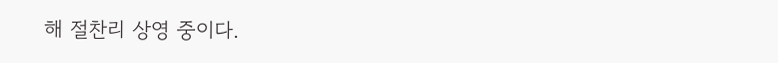해 절찬리 상영 중이다.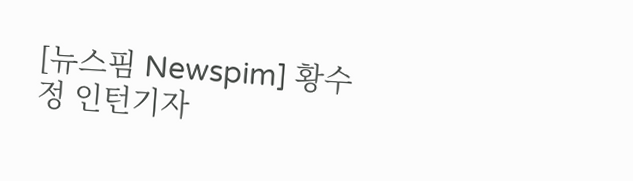[뉴스핌 Newspim] 황수정 인턴기자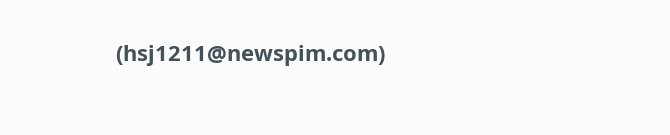(hsj1211@newspim.com)